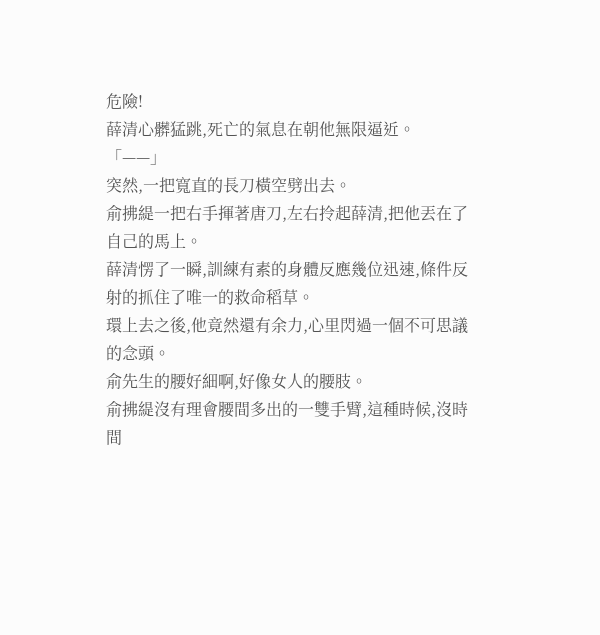危險!
薛清心髒猛跳,死亡的氣息在朝他無限逼近。
「——」
突然,一把寬直的長刀橫空劈出去。
俞拂緹一把右手揮著唐刀,左右拎起薛清,把他丟在了自己的馬上。
薛清愣了一瞬,訓練有素的身體反應幾位迅速,條件反射的抓住了唯一的救命稻草。
環上去之後,他竟然還有余力,心里閃過一個不可思議的念頭。
俞先生的腰好細啊,好像女人的腰肢。
俞拂緹沒有理會腰間多出的一雙手臂,這種時候,沒時間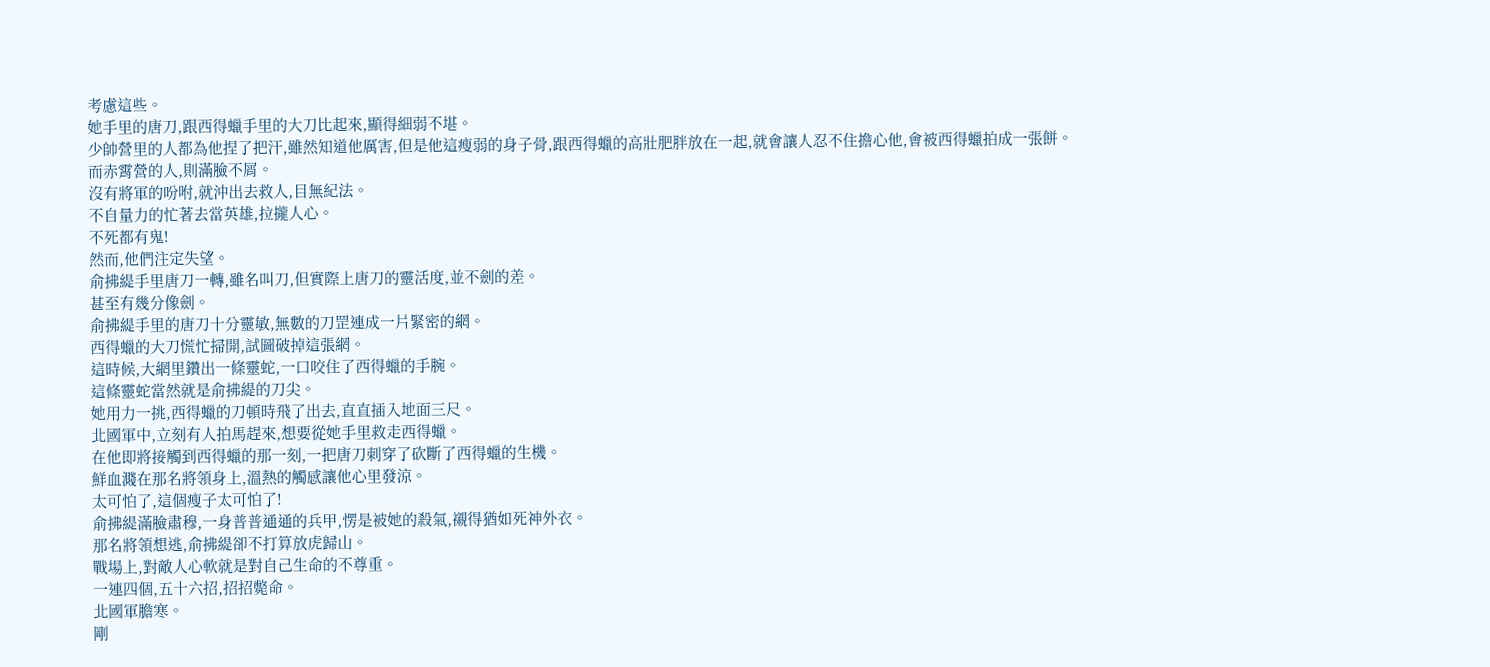考慮這些。
她手里的唐刀,跟西得蠟手里的大刀比起來,顯得細弱不堪。
少帥營里的人都為他捏了把汗,雖然知道他厲害,但是他這瘦弱的身子骨,跟西得蠟的高壯肥胖放在一起,就會讓人忍不住擔心他,會被西得蠟拍成一張餅。
而赤霄營的人,則滿臉不屑。
沒有將軍的吩咐,就沖出去救人,目無紀法。
不自量力的忙著去當英雄,拉攏人心。
不死都有鬼!
然而,他們注定失望。
俞拂緹手里唐刀一轉,雖名叫刀,但實際上唐刀的靈活度,並不劍的差。
甚至有幾分像劍。
俞拂緹手里的唐刀十分靈敏,無數的刀罡連成一片緊密的網。
西得蠟的大刀慌忙掃開,試圖破掉這張網。
這時候,大網里鑽出一條靈蛇,一口咬住了西得蠟的手腕。
這條靈蛇當然就是俞拂緹的刀尖。
她用力一挑,西得蠟的刀頓時飛了出去,直直插入地面三尺。
北國軍中,立刻有人拍馬趕來,想要從她手里救走西得蠟。
在他即將接觸到西得蠟的那一刻,一把唐刀刺穿了砍斷了西得蠟的生機。
鮮血濺在那名將領身上,溫熱的觸感讓他心里發涼。
太可怕了,這個瘦子太可怕了!
俞拂緹滿臉肅穆,一身普普通通的兵甲,愣是被她的殺氣,襯得猶如死神外衣。
那名將領想逃,俞拂緹卻不打算放虎歸山。
戰場上,對敵人心軟就是對自己生命的不尊重。
一連四個,五十六招,招招斃命。
北國軍膽寒。
剛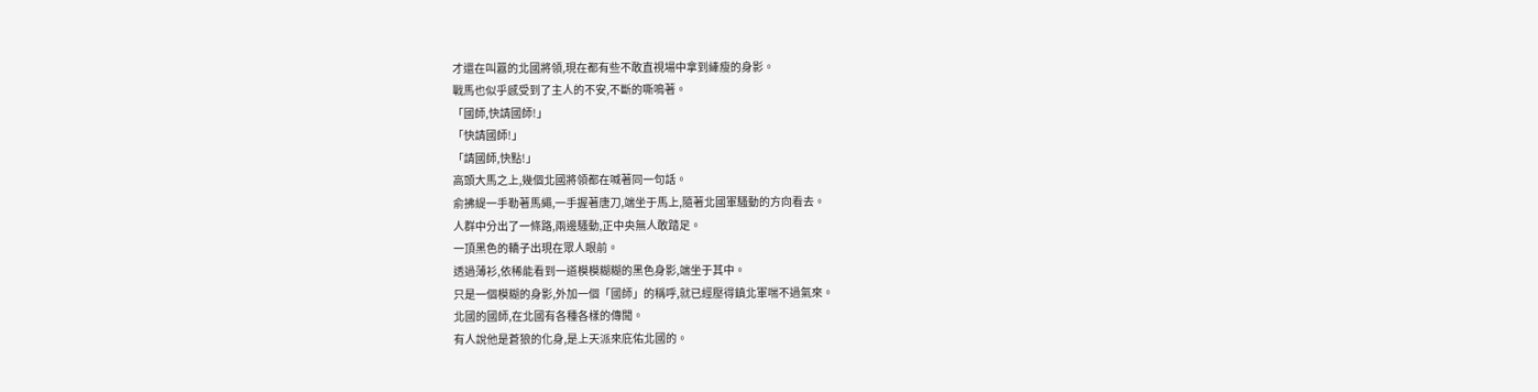才還在叫囂的北國將領,現在都有些不敢直視場中拿到縴瘦的身影。
戰馬也似乎感受到了主人的不安,不斷的嘶鳴著。
「國師,快請國師!」
「快請國師!」
「請國師,快點!」
高頭大馬之上,幾個北國將領都在喊著同一句話。
俞拂緹一手勒著馬繩,一手握著唐刀,端坐于馬上,隨著北國軍騷動的方向看去。
人群中分出了一條路,兩邊騷動,正中央無人敢踏足。
一頂黑色的轎子出現在眾人眼前。
透過薄衫,依稀能看到一道模模糊糊的黑色身影,端坐于其中。
只是一個模糊的身影,外加一個「國師」的稱呼,就已經壓得鎮北軍喘不過氣來。
北國的國師,在北國有各種各樣的傳聞。
有人說他是蒼狼的化身,是上天派來庇佑北國的。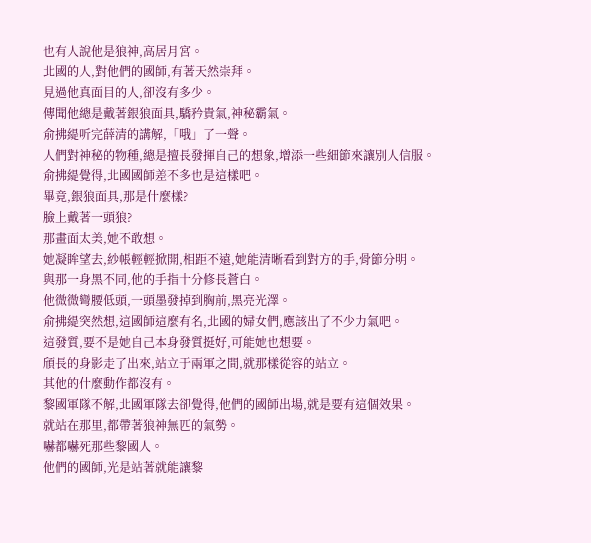也有人說他是狼神,高居月宮。
北國的人,對他們的國師,有著天然崇拜。
見過他真面目的人,卻沒有多少。
傳聞他總是戴著銀狼面具,驕矜貴氣,神秘霸氣。
俞拂緹听完薛清的講解,「哦」了一聲。
人們對神秘的物種,總是擅長發揮自己的想象,增添一些細節來讓別人信服。
俞拂緹覺得,北國國師差不多也是這樣吧。
畢竟,銀狼面具,那是什麼樣?
臉上戴著一頭狼?
那畫面太美,她不敢想。
她凝眸望去,紗帳輕輕掀開,相距不遠,她能清晰看到對方的手,骨節分明。
與那一身黑不同,他的手指十分修長蒼白。
他微微彎腰低頭,一頭墨發掉到胸前,黑亮光澤。
俞拂緹突然想,這國師這麼有名,北國的婦女們,應該出了不少力氣吧。
這發質,要不是她自己本身發質挺好,可能她也想要。
頎長的身影走了出來,站立于兩軍之間,就那樣從容的站立。
其他的什麼動作都沒有。
黎國軍隊不解,北國軍隊去卻覺得,他們的國師出場,就是要有這個效果。
就站在那里,都帶著狼神無匹的氣勢。
嚇都嚇死那些黎國人。
他們的國師,光是站著就能讓黎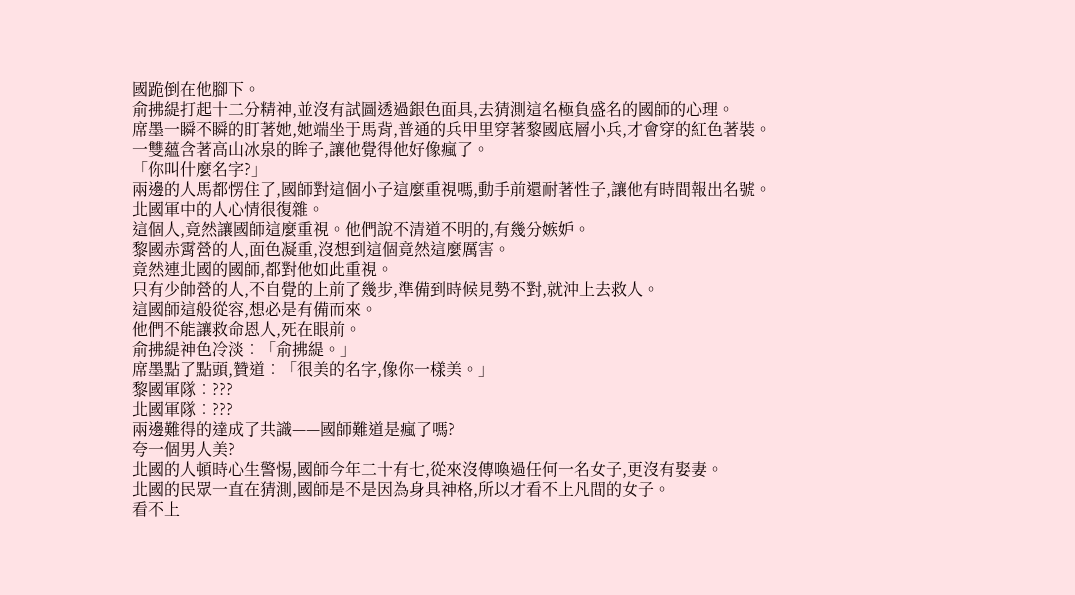國跪倒在他腳下。
俞拂緹打起十二分精神,並沒有試圖透過銀色面具,去猜測這名極負盛名的國師的心理。
席墨一瞬不瞬的盯著她,她端坐于馬背,普通的兵甲里穿著黎國底層小兵,才會穿的紅色著裝。
一雙蘊含著高山冰泉的眸子,讓他覺得他好像瘋了。
「你叫什麼名字?」
兩邊的人馬都愣住了,國師對這個小子這麼重視嗎,動手前還耐著性子,讓他有時間報出名號。
北國軍中的人心情很復雜。
這個人,竟然讓國師這麼重視。他們說不清道不明的,有幾分嫉妒。
黎國赤霄營的人,面色凝重,沒想到這個竟然這麼厲害。
竟然連北國的國師,都對他如此重視。
只有少帥營的人,不自覺的上前了幾步,準備到時候見勢不對,就沖上去救人。
這國師這般從容,想必是有備而來。
他們不能讓救命恩人,死在眼前。
俞拂緹神色冷淡︰「俞拂緹。」
席墨點了點頭,贊道︰「很美的名字,像你一樣美。」
黎國軍隊︰???
北國軍隊︰???
兩邊難得的達成了共識——國師難道是瘋了嗎?
夸一個男人美?
北國的人頓時心生警惕,國師今年二十有七,從來沒傳喚過任何一名女子,更沒有娶妻。
北國的民眾一直在猜測,國師是不是因為身具神格,所以才看不上凡間的女子。
看不上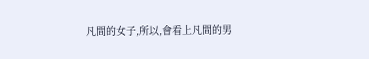凡間的女子,所以,會看上凡間的男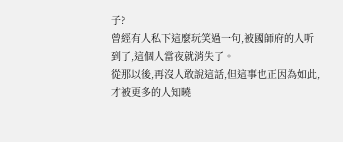子?
曾經有人私下這麼玩笑過一句,被國師府的人听到了,這個人當夜就消失了。
從那以後,再沒人敢說這話,但這事也正因為如此,才被更多的人知曉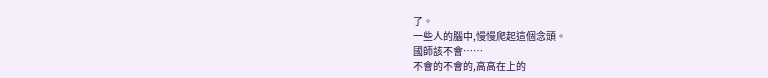了。
一些人的腦中,慢慢爬起這個念頭。
國師該不會……
不會的不會的,高高在上的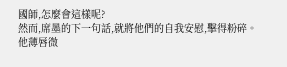國師,怎麼會這樣呢?
然而,席墨的下一句話,就將他們的自我安慰,擊得粉碎。
他薄唇微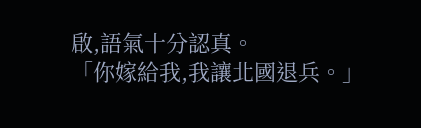啟,語氣十分認真。
「你嫁給我,我讓北國退兵。」